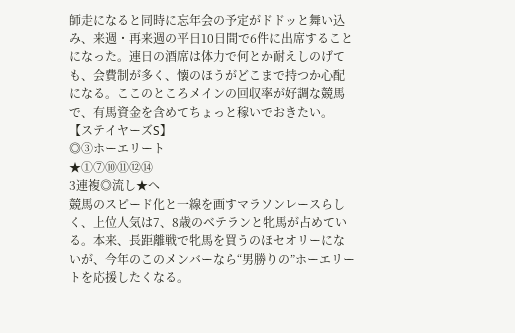師走になると同時に忘年会の予定がドドッと舞い込み、来週・再来週の平日10日間で6件に出席することになった。連日の酒席は体力で何とか耐えしのげても、会費制が多く、懐のほうがどこまで持つか心配になる。ここのところメインの回収率が好調な競馬で、有馬資金を含めてちょっと稼いでおきたい。
【ステイヤーズS】
◎③ホーエリート
★①⑦⑩⑪⑫⑭
3連複◎流し★へ
競馬のスピード化と一線を画すマラソンレースらしく、上位人気は7、8歳のベテランと牝馬が占めている。本来、長距離戦で牝馬を買うのほセオリーにないが、今年のこのメンバーなら“男勝りの”ホーエリートを応援したくなる。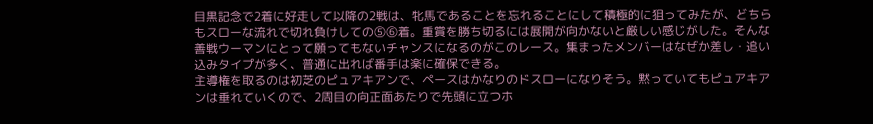目黒記念で2着に好走して以降の2戦は、牝馬であることを忘れることにして積極的に狙ってみたが、どちらもスローな流れで切れ負けしての⑤⑥着。重賞を勝ち切るには展開が向かないと厳しい感じがした。そんな善戦ウーマンにとって願ってもないチャンスになるのがこのレース。集まったメンバーはなぜか差し・追い込みタイプが多く、普通に出れば番手は楽に確保できる。
主導権を取るのは初芝のピュアキアンで、ペースはかなりのドスローになりそう。黙っていてもピュアキアンは垂れていくので、2周目の向正面あたりで先頭に立つホ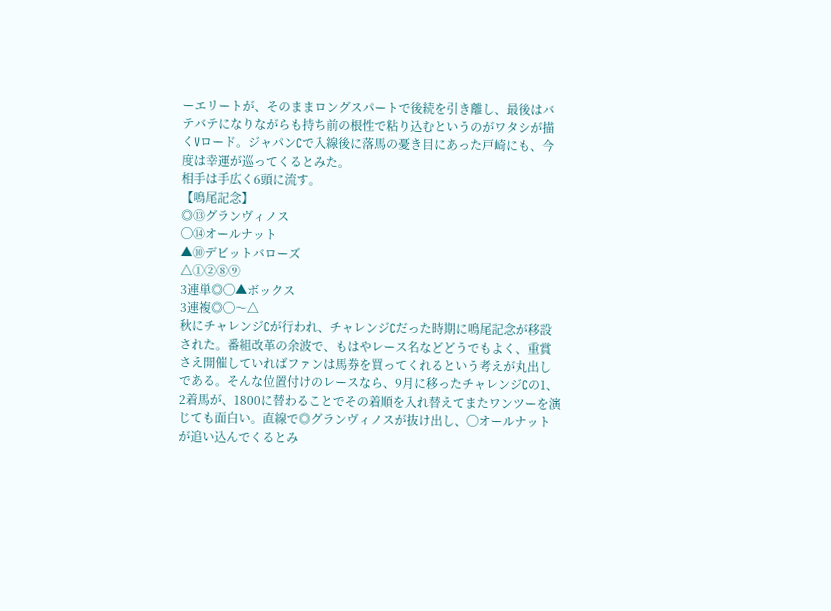ーエリートが、そのままロングスパートで後続を引き離し、最後はバテバテになりながらも持ち前の根性で粘り込むというのがワタシが描くVロード。ジャパンCで入線後に落馬の憂き目にあった戸崎にも、今度は幸運が巡ってくるとみた。
相手は手広く6頭に流す。
【鳴尾記念】
◎⑬グランヴィノス
◯⑭オールナット
▲⑩デビットバローズ
△①②⑧⑨
3連単◎◯▲ボックス
3連複◎◯〜△
秋にチャレンジCが行われ、チャレンジCだった時期に鳴尾記念が移設された。番組改革の余波で、もはやレース名などどうでもよく、重賞さえ開催していればファンは馬券を買ってくれるという考えが丸出しである。そんな位置付けのレースなら、9月に移ったチャレンジCの1、2着馬が、1800に替わることでその着順を入れ替えてまたワンツーを演じても面白い。直線で◎グランヴィノスが抜け出し、◯オールナットが追い込んでくるとみ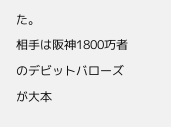た。
相手は阪神1800巧者のデビットバローズが大本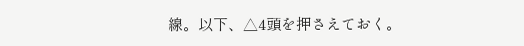線。以下、△4頭を押さえておく。